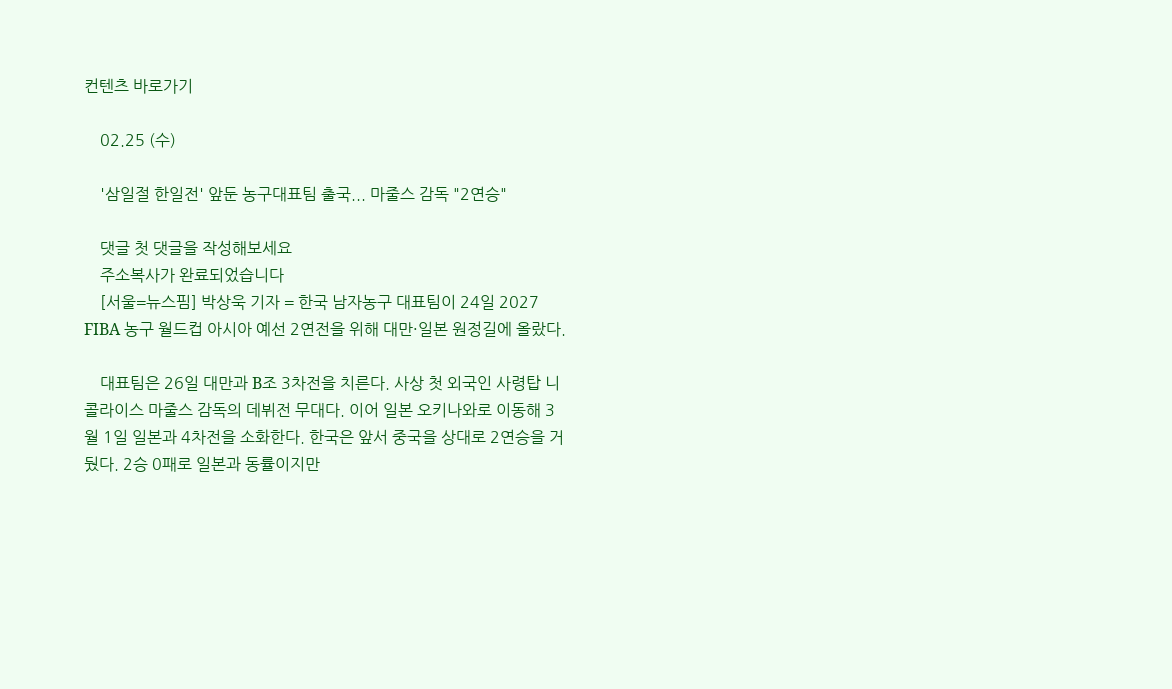컨텐츠 바로가기

    02.25 (수)

    '삼일절 한일전' 앞둔 농구대표팀 출국... 마줄스 감독 "2연승"

    댓글 첫 댓글을 작성해보세요
    주소복사가 완료되었습니다
    [서울=뉴스핌] 박상욱 기자 = 한국 남자농구 대표팀이 24일 2027 FIBA 농구 월드컵 아시아 예선 2연전을 위해 대만·일본 원정길에 올랐다.

    대표팀은 26일 대만과 B조 3차전을 치른다. 사상 첫 외국인 사령탑 니콜라이스 마줄스 감독의 데뷔전 무대다. 이어 일본 오키나와로 이동해 3월 1일 일본과 4차전을 소화한다. 한국은 앞서 중국을 상대로 2연승을 거뒀다. 2승 0패로 일본과 동률이지만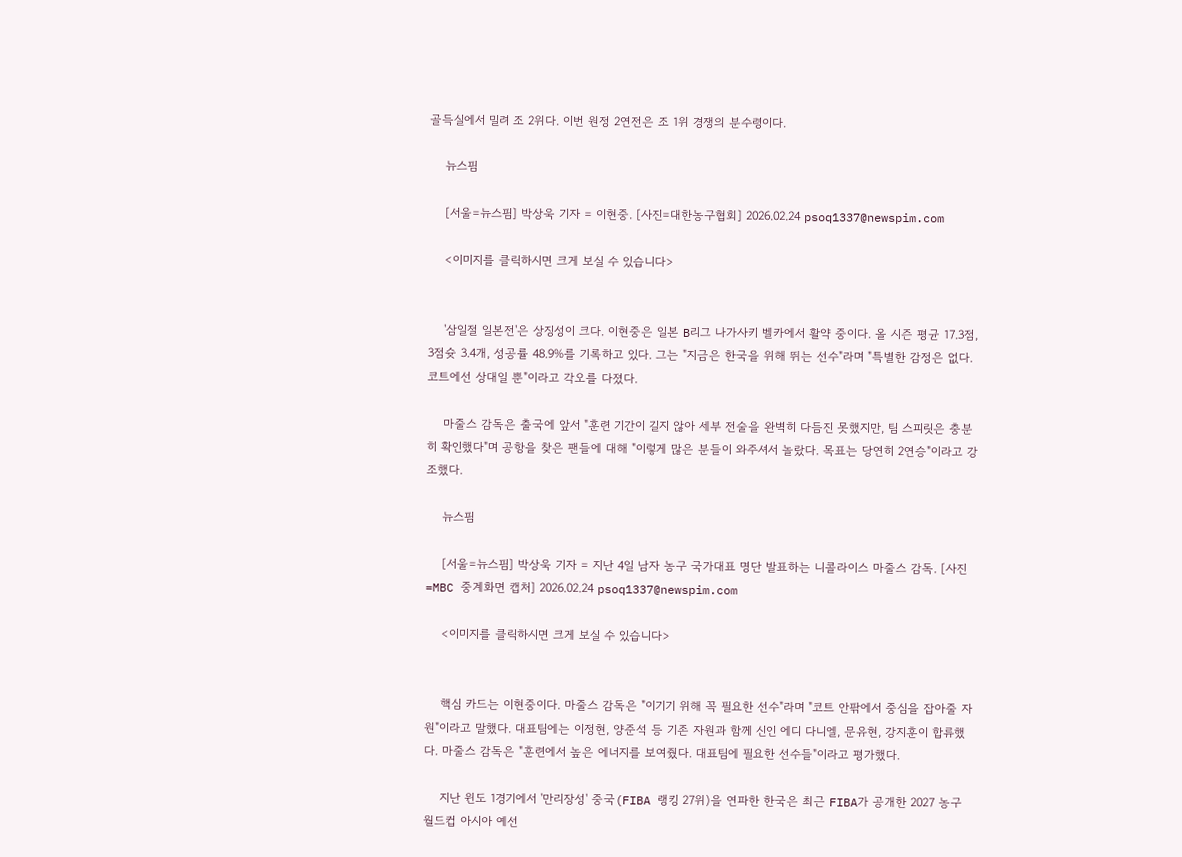골득실에서 밀려 조 2위다. 이번 원정 2연전은 조 1위 경쟁의 분수령이다.

    뉴스핌

    [서울=뉴스핌] 박상욱 기자 = 이현중. [사진=대한농구협회] 2026.02.24 psoq1337@newspim.com

    <이미지를 클릭하시면 크게 보실 수 있습니다>


    '삼일절 일본전'은 상징성이 크다. 이현중은 일본 B리그 나가사키 벨카에서 활약 중이다. 올 시즌 평균 17.3점, 3점슛 3.4개, 성공률 48.9%를 기록하고 있다. 그는 "지금은 한국을 위해 뛰는 선수"라며 "특별한 감정은 없다. 코트에선 상대일 뿐"이라고 각오를 다졌다.

    마줄스 감독은 출국에 앞서 "훈련 기간이 길지 않아 세부 전술을 완벽히 다듬진 못했지만, 팀 스피릿은 충분히 확인했다"며 공항을 찾은 팬들에 대해 "이렇게 많은 분들이 와주셔서 놀랐다. 목표는 당연히 2연승"이라고 강조했다.

    뉴스핌

    [서울=뉴스핌] 박상욱 기자 = 지난 4일 남자 농구 국가대표 명단 발표하는 니콜라이스 마줄스 감독. [사진=MBC 중계화면 캡처] 2026.02.24 psoq1337@newspim.com

    <이미지를 클릭하시면 크게 보실 수 있습니다>


    핵심 카드는 이현중이다. 마줄스 감독은 "이기기 위해 꼭 필요한 선수"라며 "코트 안팎에서 중심을 잡아줄 자원"이라고 말했다. 대표팀에는 이정현, 양준석 등 기존 자원과 함께 신인 에디 다니엘, 문유현, 강지훈이 합류했다. 마줄스 감독은 "훈련에서 높은 에너지를 보여줬다. 대표팀에 필요한 선수들"이라고 평가했다.

    지난 윈도 1경기에서 '만리장성' 중국(FIBA 랭킹 27위)을 연파한 한국은 최근 FIBA가 공개한 2027 농구 월드컵 아시아 예선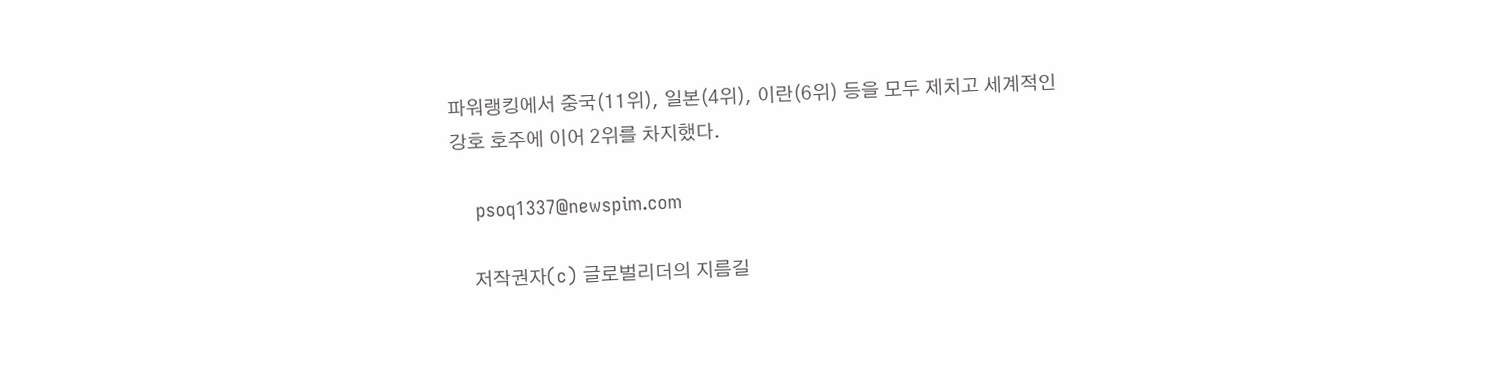파워랭킹에서 중국(11위), 일본(4위), 이란(6위) 등을 모두 제치고 세계적인 강호 호주에 이어 2위를 차지했다.

    psoq1337@newspim.com

    저작권자(c) 글로벌리더의 지름길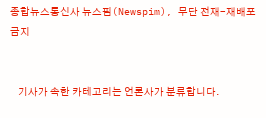종합뉴스통신사 뉴스핌(Newspim), 무단 전재-재배포 금지


    기사가 속한 카테고리는 언론사가 분류합니다.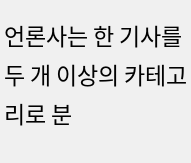언론사는 한 기사를 두 개 이상의 카테고리로 분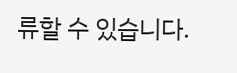류할 수 있습니다.